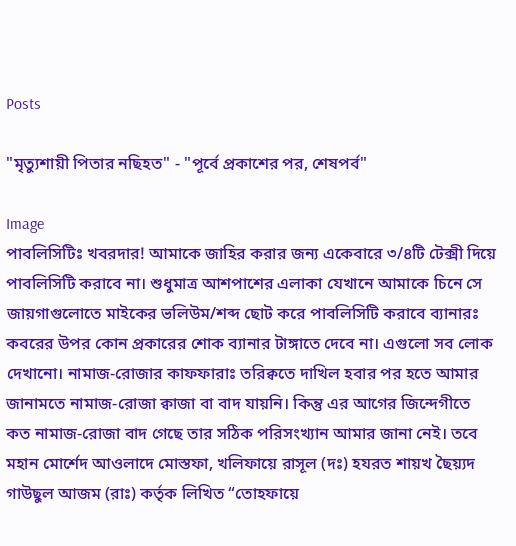Posts

"মৃত্যুশায়ী পিতার নছিহত" - "পূর্বে প্রকাশের পর, শেষপর্ব"

Image
পাবলিসিটিঃ খবরদার! আমাকে জাহির করার জন্য একেবারে ৩/৪টি টেক্সী দিয়ে পাবলিসিটি করাবে না। শুধুমাত্র আশপাশের এলাকা যেখানে আমাকে চিনে সে জায়গাগুলোতে মাইকের ভলিউম/শব্দ ছোট করে পাবলিসিটি করাবে ব্যানারঃ কবরের উপর কোন প্রকারের শোক ব্যানার টাঙ্গাতে দেবে না। এগুলো সব লোক দেখানো। নামাজ-রোজার কাফফারাঃ তরিক্বতে দাখিল হবার পর হতে আমার জানামতে নামাজ-রোজা ক্বাজা বা বাদ যায়নি। কিন্তু এর আগের জিন্দেগীতে কত নামাজ-রোজা বাদ গেছে তার সঠিক পরিসংখ্যান আমার জানা নেই। তবে মহান মোর্শেদ আওলাদে মোস্তফা, খলিফায়ে রাসূল (দঃ) হযরত শায়খ ছৈয়্যদ গাউছুল আজম (রাঃ) কর্তৃক লিখিত “তোহফায়ে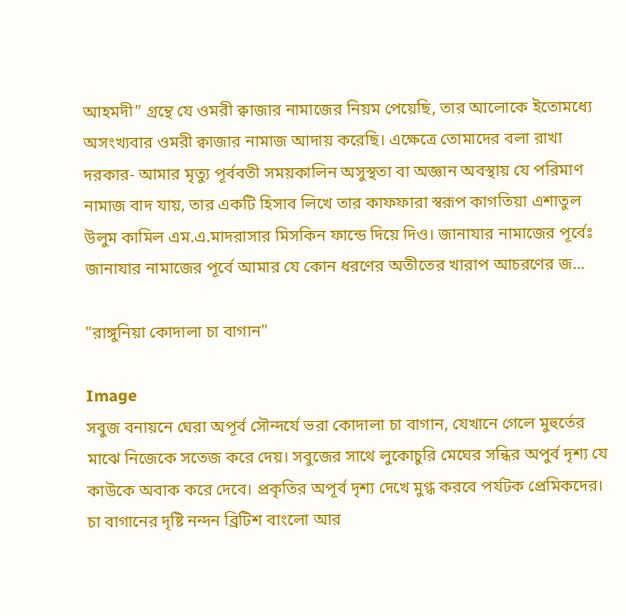আহমদী” গ্রন্থে যে ওমরী ক্বাজার নামাজের নিয়ম পেয়েছি, তার আলোকে ইতোমধ্যে অসংখ্যবার ওমরী ক্বাজার নামাজ আদায় করেছি। এক্ষেত্রে তোমাদের বলা রাখা দরকার- আমার মৃত্যু পূর্ববতী সময়কালিন অসুস্থতা বা অজ্ঞান অবস্থায় যে পরিমাণ নামাজ বাদ যায়, তার একটি হিসাব লিখে তার কাফফারা স্বরূপ কাগতিয়া এশাতুল উলুম কামিল এম.এ.মাদরাসার মিসকিন ফান্ডে দিয়ে দিও। জানাযার নামাজের পূর্বেঃ জানাযার নামাজের পূর্বে আমার যে কোন ধরণের অতীতের খারাপ আচরণের জ...

"রাঙ্গুনিয়া কোদালা চা বাগান"

Image
সবুজ বনায়নে ঘেরা অপূর্ব সৌন্দর্যে ভরা কোদালা চা বাগান, যেখানে গেলে মুহুর্তের মাঝে নিজেকে সতেজ করে দেয়। সবুজের সাথে লুকোচুরি মেঘের সন্ধির অপুর্ব দৃশ্য যে কাউকে অবাক করে দেবে। প্রকৃতির অপূর্ব দৃশ্য দেখে মুগ্ধ করবে পর্যটক প্রেমিকদের। চা বাগানের দৃষ্টি নন্দন ব্রিটিশ বাংলো আর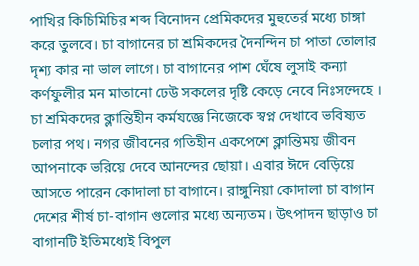পাখির কিচিমিচির শব্দ বিনোদন প্রেমিকদের মুহুতের্র মধ্যে চাঙ্গা করে তুলবে। চা বাগানের চা শ্রমিকদের দৈনন্দিন চা পাতা তোলার দৃশ্য কার না ভাল লাগে। চা বাগানের পাশ ঘেঁষে লুসাই কন্যা কর্ণফুলীর মন মাতানো ঢেউ সকলের দৃষ্টি কেড়ে নেবে নিঃসন্দেহে । চা শ্রমিকদের ক্লান্তিহীন কর্মযজ্ঞে নিজেকে স্বপ্ন দেখাবে ভবিষ্যত চলার পথ। নগর জীবনের গতিহীন একপেশে ক্লান্তিময় জীবন আপনাকে ভরিয়ে দেবে আনন্দের ছোয়া। এবার ঈদে বেড়িয়ে আসতে পারেন কোদালা চা বাগানে। রাঙ্গুনিয়া কোদালা চা বাগান দেশের শীর্ষ চা-বাগান গুলোর মধ্যে অন্যতম। উৎপাদন ছাড়াও চা বাগানটি ইতিমধ্যেই বিপুল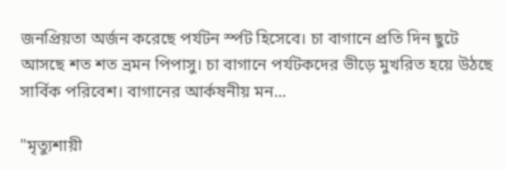জনপ্রিয়তা অর্জন করেছে পর্যটন র্স্পট হিসেবে। চা বাগানে প্রতি দিন ছুটে আসছে শত শত ভ্রমন পিপাসু। চা বাগানে পর্যটকদের ভীড়ে মুখরিত হয়ে উঠছে সার্বিক পরিবেশ। বাগানের আর্কষনীয় মন...

"মৃত্যুশায়ী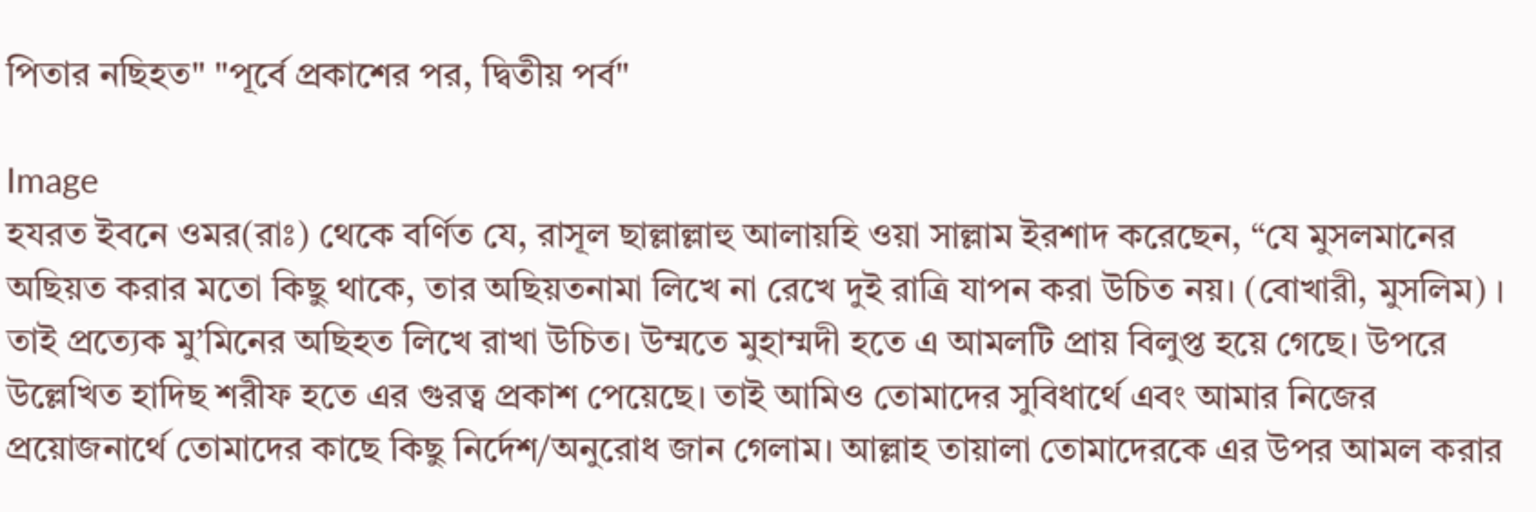পিতার নছিহত" "পূর্বে প্রকাশের পর, দ্বিতীয় পর্ব"

Image
হযরত ইবনে ওমর(রাঃ) থেকে বর্ণিত যে, রাসূল ছাল্লাল্লাহু আলায়হি ওয়া সাল্লাম ইরশাদ করেছেন, “যে মুসলমানের অছিয়ত করার মতো কিছু থাকে, তার অছিয়তনামা লিখে না রেখে দুই রাত্রি যাপন করা উচিত নয়। (বোখারী, মুসলিম) । তাই প্রত্যেক মু’মিনের অছিহত লিখে রাখা উচিত। উম্মতে মুহাম্মদী হতে এ আমলটি প্রায় বিলুপ্ত হয়ে গেছে। উপরে উল্লেখিত হাদিছ শরীফ হতে এর গুরত্ব প্রকাশ পেয়েছে। তাই আমিও তোমাদের সুবিধার্থে এবং আমার নিজের প্রয়োজনার্থে তোমাদের কাছে কিছু নির্দেশ/অনুরোধ জান গেলাম। আল্লাহ তায়ালা তোমাদেরকে এর উপর আমল করার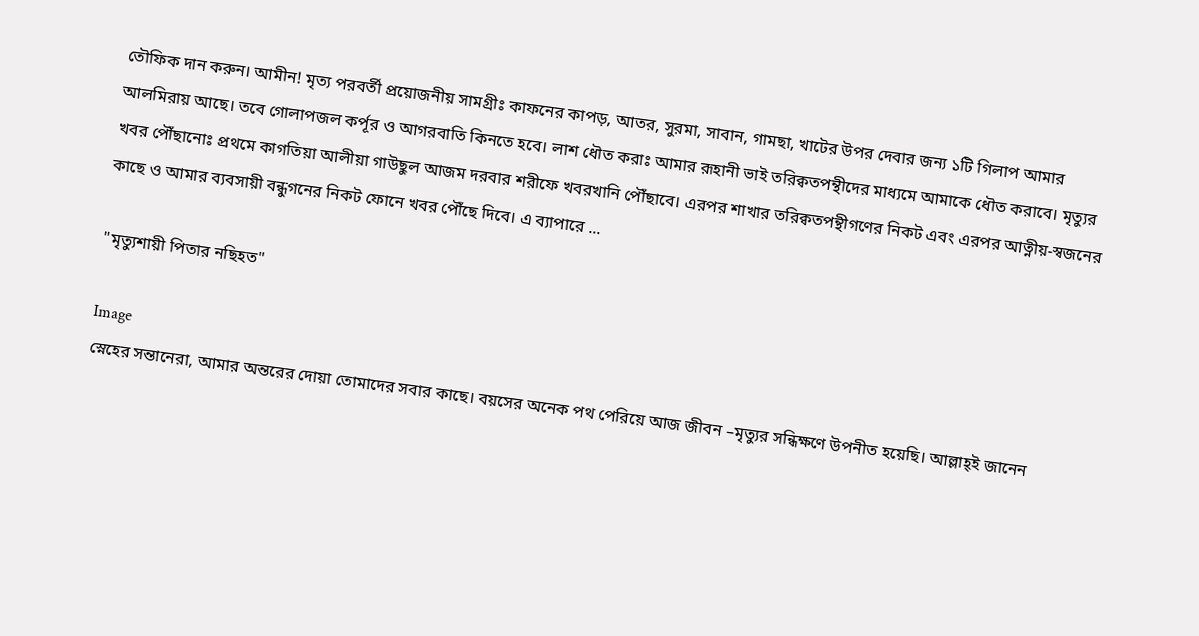তৌফিক দান করুন। আমীন! মৃত্য পরবর্তী প্রয়োজনীয় সামগ্রীঃ কাফনের কাপড়, আতর, সুরমা, সাবান, গামছা, খাটের উপর দেবার জন্য ১টি গিলাপ আমার আলমিরায় আছে। তবে গোলাপজল কর্পূর ও আগরবাতি কিনতে হবে। লাশ ধৌত করাঃ আমার রূহানী ভাই তরিক্বতপন্থীদের মাধ্যমে আমাকে ধৌত করাবে। মৃত্যুর খবর পৌঁছানোঃ প্রথমে কাগতিয়া আলীয়া গাউছুল আজম দরবার শরীফে খবরখানি পৌঁছাবে। এরপর শাখার তরিক্বতপন্থীগণের নিকট এবং এরপর আত্নীয়-স্বজনের কাছে ও আমার ব্যবসায়ী বন্ধুগনের নিকট ফোনে খবর পৌঁছে দিবে। এ ব্যাপারে ...

"মৃত্যুশায়ী পিতার নছিহত"

Image
স্নেহের সন্তানেরা, আমার অন্তরের দোয়া তোমাদের সবার কাছে। বয়সের অনেক পথ পেরিয়ে আজ জীবন –মৃত্যুর সন্ধিক্ষণে উপনীত হয়েছি। আল্লাহ্‌ই জানেন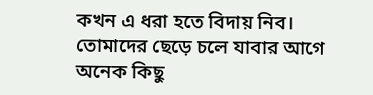কখন এ ধরা হতে বিদায় নিব। তোমাদের ছেড়ে চলে যাবার আগে অনেক কিছু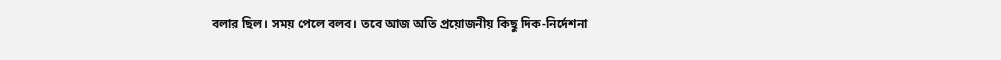বলার ছিল। সময় পেলে বলব। তবে আজ অতি প্রয়োজনীয় কিছু দিক-নির্দেশনা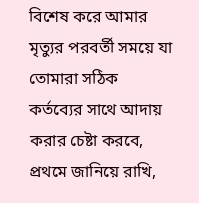বিশেষ করে আমার মৃত্যুর পরবর্তী সময়ে যা তোমারা সঠিক কর্তব্যের সাথে আদায় করার চেষ্টা করবে, প্রথমে জানিয়ে রাখি,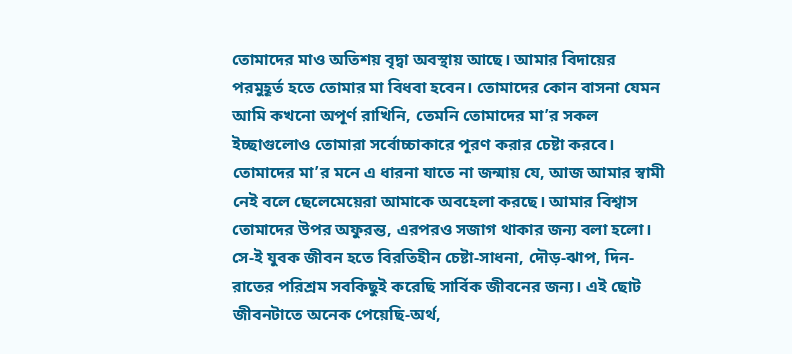তোমাদের মাও অতিশয় বৃদ্বা অবস্থায় আছে। আমার বিদায়ের পরমুহূর্ত হতে তোমার মা বিধবা হবেন। তোমাদের কোন বাসনা যেমন আমি কখনো অপূর্ণ রাখিনি, তেমনি তোমাদের মা’র সকল ইচ্ছাগুলোও তোমারা সর্বোচ্চাকারে পূরণ করার চেষ্টা করবে। তোমাদের মা’র মনে এ ধারনা যাতে না জন্মায় যে, আজ আমার স্বামী নেই বলে ছেলেমেয়েরা আমাকে অবহেলা করছে। আমার বিশ্বাস তোমাদের উপর অফুরন্ত, এরপরও সজাগ থাকার জন্য বলা হলো। সে-ই যুবক জীবন হতে বিরতিহীন চেষ্টা-সাধনা, দৌড়-ঝাপ, দিন-রাতের পরিশ্রম সবকিছুই করেছি সার্বিক জীবনের জন্য। এই ছোট জীবনটাতে অনেক পেয়েছি-অর্থ,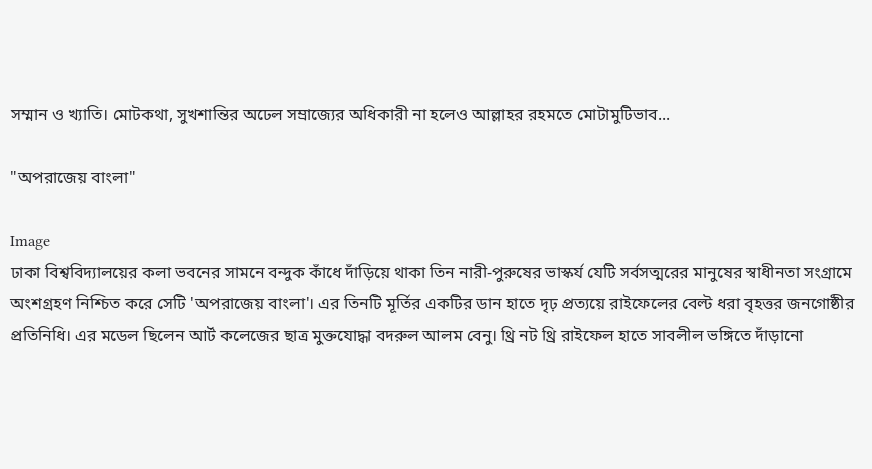সম্মান ও খ্যাতি। মোটকথা, সুখশান্তির অঢেল সম্রাজ্যের অধিকারী না হলেও আল্লাহর রহমতে মোটামুটিভাব...

"অপরাজেয় বাংলা"

Image
ঢাকা বিশ্ববিদ্যালয়ের কলা ভবনের সামনে বন্দুক কাঁধে দাঁড়িয়ে থাকা তিন নারী-পুরুষের ভাস্কর্য যেটি সর্বসত্মরের মানুষের স্বাধীনতা সংগ্রামে অংশগ্রহণ নিশ্চিত করে সেটি 'অপরাজেয় বাংলা'। এর তিনটি মূর্তির একটির ডান হাতে দৃঢ় প্রত্যয়ে রাইফেলের বেল্ট ধরা বৃহত্তর জনগোষ্ঠীর প্রতিনিধি। এর মডেল ছিলেন আর্ট কলেজের ছাত্র মুক্তযোদ্ধা বদরুল আলম বেনু। থ্রি নট থ্রি রাইফেল হাতে সাবলীল ভঙ্গিতে দাঁড়ানো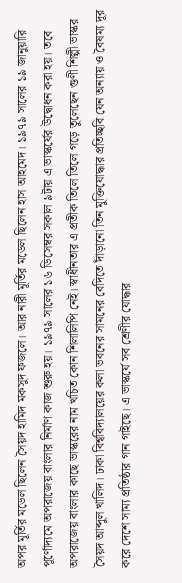অপর মূর্তির মডেল ছিলেন সৈয়দ হামিদ মকসুদ ফজলে। আর নারী মূর্তির মডেল ছিলেন হাস আহমেদ। ১৯৭৯ সালের ১৯ জানুয়ারি পূর্ণোদ্যমে অপরাজেয় বাংলার নির্মাণ কাজ শুরু হয়। ১৯৭৯ সালের ১৬ ডিসেম্বর সকাল ৯টায় এ ভাস্কর্যের উদ্বোধন করা হয়। তবে অপরাজেয় বাংলার কাছে ভাস্করের নাম খচিত কোন শিলালিপি নেই। স্বাধীনতার এ প্রতীক তিলে তিলে গড়ে তুলেছেন গুণী শিল্পী ভাস্কর সৈয়দ আব্দুল খালিদ। ঢাকা বিশ্ববিদ্যালয়ের কলা ভবনের সামনের বেদিতে দাঁড়ানো তিন মুক্তিযোদ্ধার প্রতিচ্ছবি যেন অন্যায় ও বৈষম্য দূর করে দেশে সাম্য প্রতিষ্ঠার গান গাইছে। এ ভাস্কর্যে সব শ্রেণীর যোদ্ধার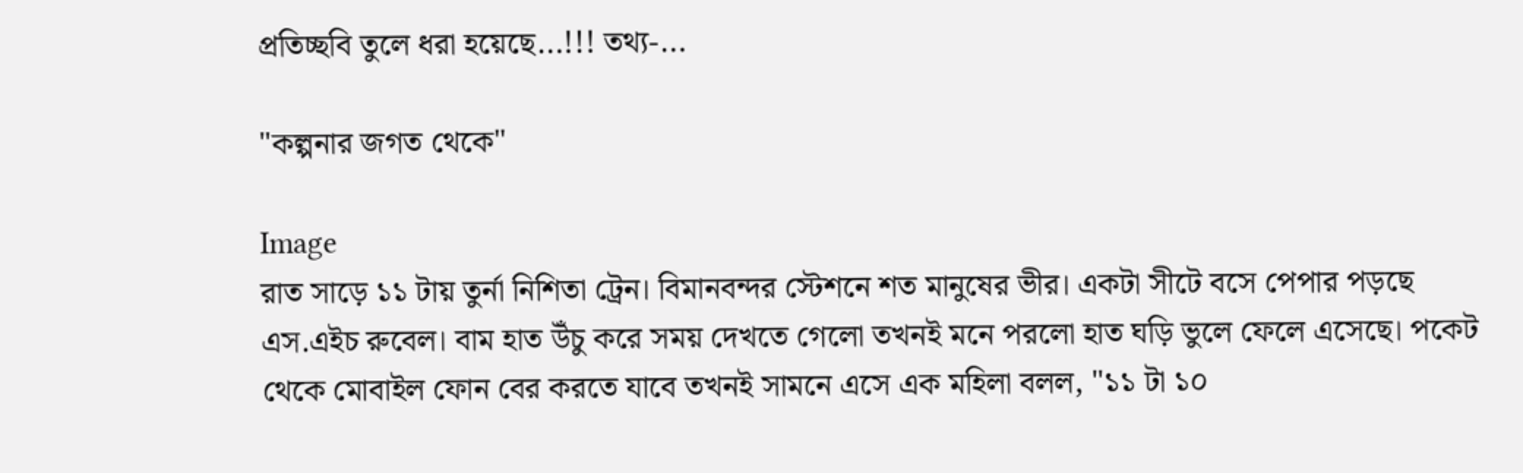প্রতিচ্ছবি তুলে ধরা হয়েছে...!!! তথ্য-...

"কল্পনার জগত থেকে"

Image
রাত সাড়ে ১১ টায় তুর্না নিশিতা ট্রেন। বিমানবন্দর স্টেশনে শত মানুষের ভীর। একটা সীটে বসে পেপার পড়ছে এস.এইচ রুবেল। বাম হাত উঁচু করে সময় দেখতে গেলো তখনই মনে পরলো হাত ঘড়ি ভুলে ফেলে এসেছে। পকেট থেকে মোবাইল ফোন বের করতে যাবে তখনই সামনে এসে এক মহিলা বলল, "১১ টা ১০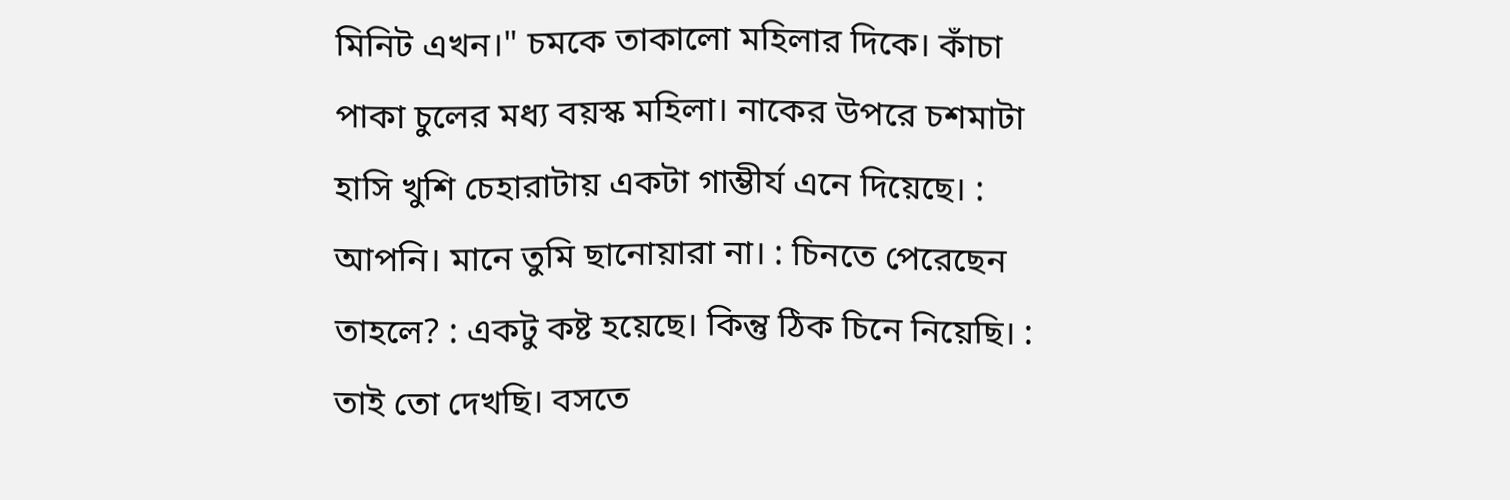মিনিট এখন।" চমকে তাকালো মহিলার দিকে। কাঁচা পাকা চুলের মধ্য বয়স্ক মহিলা। নাকের উপরে চশমাটা হাসি খুশি চেহারাটায় একটা গাম্ভীর্য এনে দিয়েছে। : আপনি। মানে তুমি ছানোয়ারা না। : চিনতে পেরেছেন তাহলে? : একটু কষ্ট হয়েছে। কিন্তু ঠিক চিনে নিয়েছি। : তাই তো দেখছি। বসতে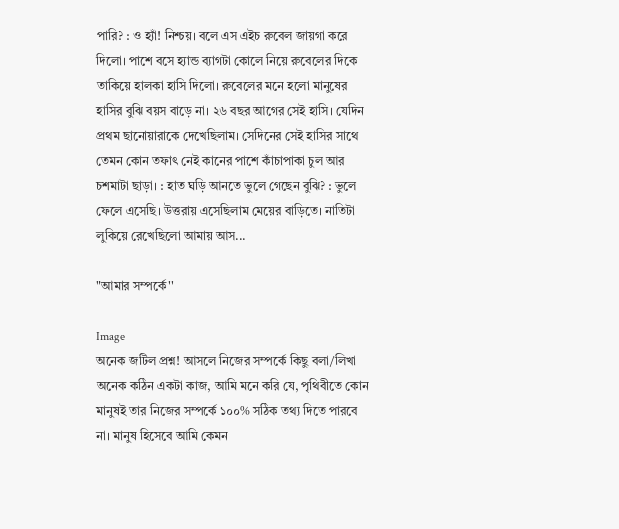পারি? : ও হ্যাঁ! নিশ্চয়। বলে এস এইচ রুবেল জায়গা করে দিলো। পাশে বসে হ্যান্ড ব্যাগটা কোলে নিয়ে রুবেলের দিকে তাকিয়ে হালকা হাসি দিলো। রুবেলের মনে হলো মানুষের হাসির বুঝি বয়স বাড়ে না। ২৬ বছর আগের সেই হাসি। যেদিন প্রথম ছানোয়ারাকে দেখেছিলাম। সেদিনের সেই হাসির সাথে তেমন কোন তফাৎ নেই কানের পাশে কাঁচাপাকা চুল আর চশমাটা ছাড়া। : হাত ঘড়ি আনতে ভুলে গেছেন বুঝি? : ভুলে ফেলে এসেছি। উত্তরায় এসেছিলাম মেয়ের বাড়িতে। নাতিটা লুকিয়ে রেখেছিলো আমায় আস...

"আমার সম্পর্কে''

Image
অনেক জটিল প্রশ্ন! আসলে নিজের সম্পর্কে কিছু বলা/লিখা অনেক কঠিন একটা কাজ, আমি মনে করি যে, পৃথিবীতে কোন মানুষই তার নিজের সম্পর্কে ১০০% সঠিক তথ্য দিতে পারবে না। মানুষ হিসেবে আমি কেমন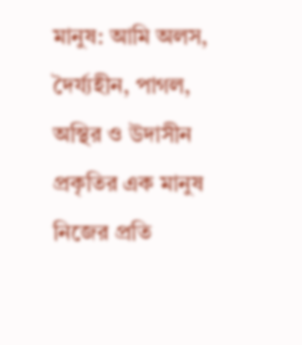মানুষ: আমি অলস, দৈর্য্যহীন, পাগল, অস্থির ও উদাসীন প্রকৃতির এক মানুষ নিজের প্রতি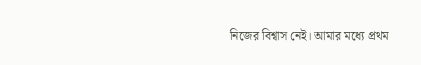নিজের বিশ্বাস নেই। আমার মধ্যে প্রথম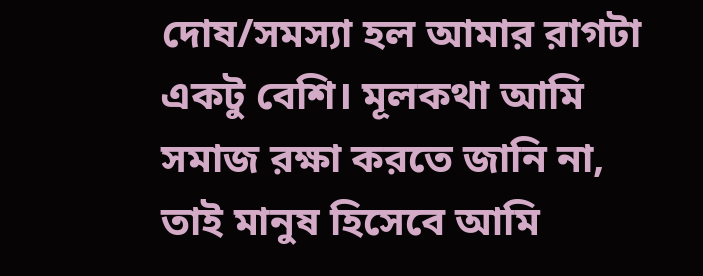দোষ/সমস্যা হল আমার রাগটা একটু বেশি। মূলকথা আমি সমাজ রক্ষা করতে জানি না, তাই মানুষ হিসেবে আমি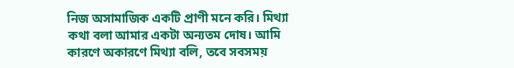নিজ অসামাজিক একটি প্রাণী মনে করি। মিথ্যা কথা বলা আমার একটা অন্যতম দোষ। আমি কারণে অকারণে মিথ্যা বলি, তবে সবসময়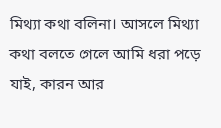মিথ্যা কথা বলিনা। আসলে মিথ্যা কথা বলতে গেলে আমি ধরা পড়ে যাই, কারন আর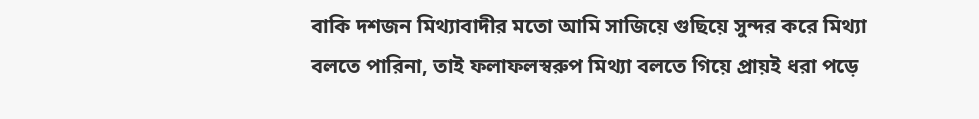বাকি দশজন মিথ্যাবাদীর মতো আমি সাজিয়ে গুছিয়ে সুন্দর করে মিথ্যা বলতে পারিনা, তাই ফলাফলস্বরুপ মিথ্যা বলতে গিয়ে প্রায়ই ধরা পড়ে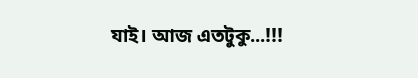যাই। আজ এতটুকু...!!!